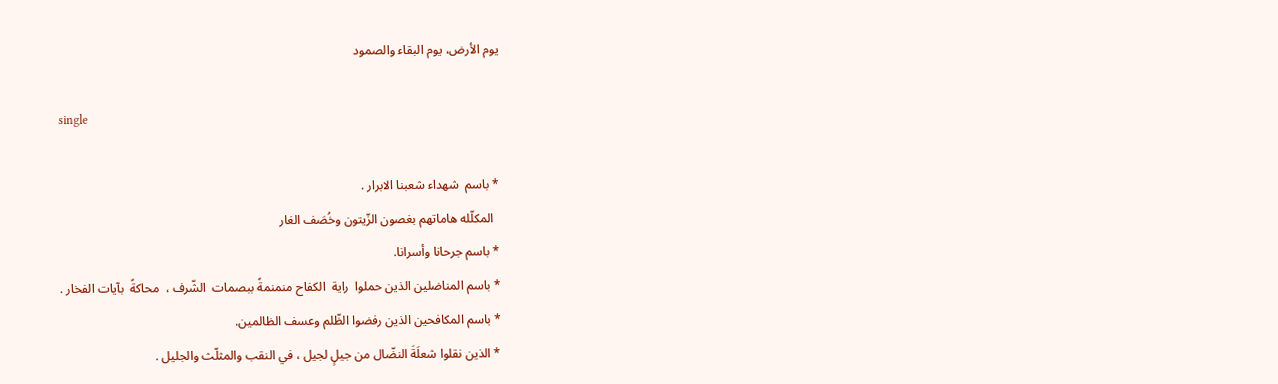يوم الأرض، يوم البقاء والصمود

single

* باسم  شهداء شعبنا الابرار .
  المكلّله هاماتهم بغصون الزّيتون وخُصَف الغار
* باسم جرحانا وأسرانا.
* باسم المناضلين الذين حملوا  راية  الكفاح منمنمةً ببصمات  الشّرف ،  محاكةً  بآيات الفخار .
* باسم المكافحين الذين رفضوا الظّلم وعسف الظالمين.
* الذين نقلوا شعلَةَ النضّال من جيلٍ لجيل ، في النقب والمثلّث والجليل .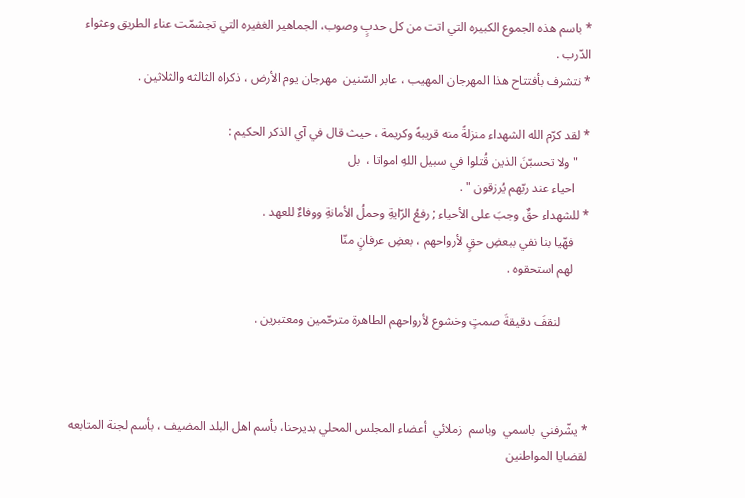* باسم هذه الجموع الكبيره التي اتت من كل حدبٍ وصوب، الجماهير الغفيره التي تجشمّت عناء الطريق وعثواء الدّرب .
* نتشرف بأفتتاح هذا المهرجان المهيب ، عابر السّنين  مهرجان يوم الأرض ، ذكراه الثالثه والثلاثين .

* لقد كرّم الله الشهداء منزلةً منه قريبهً وكريمة ، حيث قال في آي الذكر الحكيم :
    " ولا تحسبّنَ الذين قُتلوا في سبيل اللهِ امواتا ،  بل
     احياء عند ربّهم يُرزقون " .
* للشهداء حقٌ وجبَ على الأحياء ; رفعُ الرّايةِ وحملُ الأمانةِ ووفاءٌ للعهد .
     فهّيا بنا نفي ببعضِ حقٍ لأرواحهم ، بعضِ عرفانٍ منّا
     لهم استحقوه .

         لنقفَ دقيقةَ صمتٍ وخشوع لأرواحهم الطاهرة مترحّمين ومعتبرين .



* يشّرفني  باسمي  وباسم  زملائي  أعضاء المجلس المحلي بديرحنا، بأسم اهل البلد المضيف ، بأسم لجنة المتابعه لقضايا المواطنين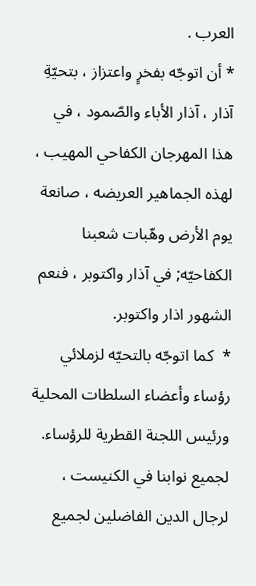العرب .
* أن اتوجّه بفخرٍ واعتزاز ، بتحيّةِ آذار ، آذار الأباء والصّمود ، في هذا المهرجان الكفاحي المهيب ، لهذه الجماهير العريضه ، صانعة يوم الأرض وهّبات شعبنا الكفاحيّه; في آذار واكتوبر ، فنعم الشهور اذار واكتوبر.
*  كما اتوجّه بالتحيّه لزملائي رؤساء وأعضاء السلطات المحلية ورئيس اللجنة القطرية للرؤساء. لجميع نوابنا في الكنيست ، لرجال الدين الفاضلين لجميع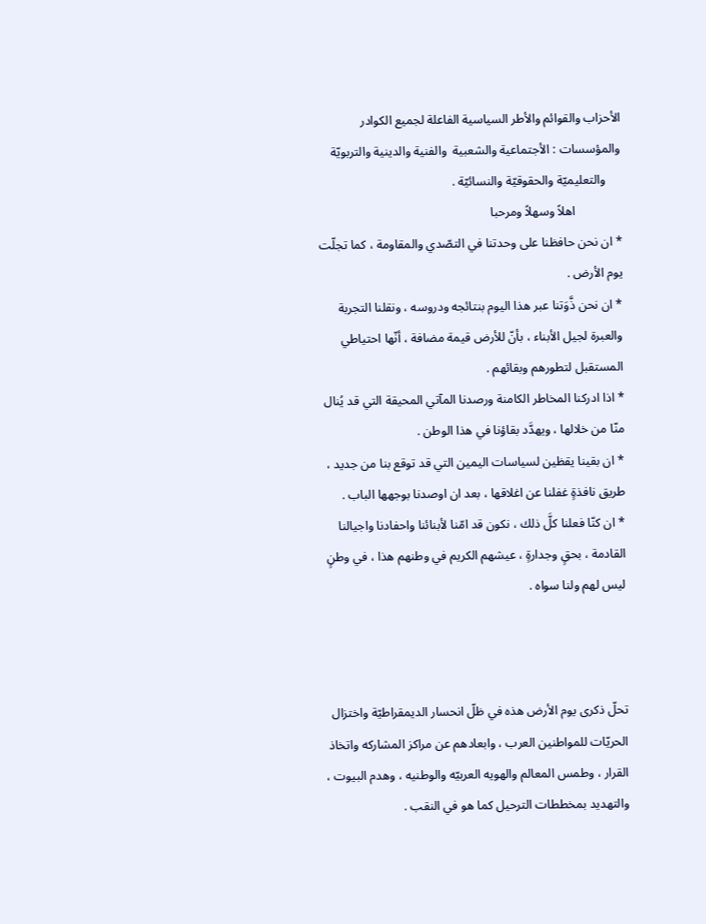الأحزاب والقوائم والأطر السياسية الفاعلة لجميع الكوادر والمؤسسات : الأجتماعية والشعبية  والفنية والدينية والتربويّة
     والتعليميّة والحقوقيّة والنسائيّة .
               اهلاً وسهلاً ومرحبا
* ان نحن حافظنا على وحدتنا في التصّدي والمقاومة ، كما تجلّت يوم الأرض .
* ان نحن ذَّوَتنا عبر هذا اليوم بنتائجه ودروسه ، ونقلنا التجربة والعبرة لجيل الأبناء ، بأنّ للأرض قيمة مضافة ، أنّها احتياطي المستقبل لتطورهم وبقائهم .
* اذا ادركنا المخاطر الكامنة ورصدنا المآتي المحيقة التي قد يُنال منّا من خلالها ، ويهدَّد بقاؤنا في هذا الوطن .
* ان بقينا يقظين لسياسات اليمين التي قد توقع بنا من جديد ، طريق نافذةٍ غفلنا عن اغلاقها ، بعد ان اوصدنا بوجهها الباب .
* ان كنّا فعلنا كلَّ ذلك ، نكون قد امّنا لأبنائنا واحفادنا واجيالنا القادمة ، بحقٍ وجدارةٍ ، عيشهم الكريم في وطنهم هذا ، في وطنٍ ليس لهم ولنا سواه .



تحلّ ذكرى يوم الأرض هذه في ظلّ انحسار الديمقراطيّة واختزال الحريّات للمواطنين العرب ، وابعادهم عن مراكز المشاركه واتخاذ القرار ، وطمس المعالم والهويه العربيّه والوطنيه ، وهدم البيوت ، والتهديد بمخططات الترحيل كما هو في النقب .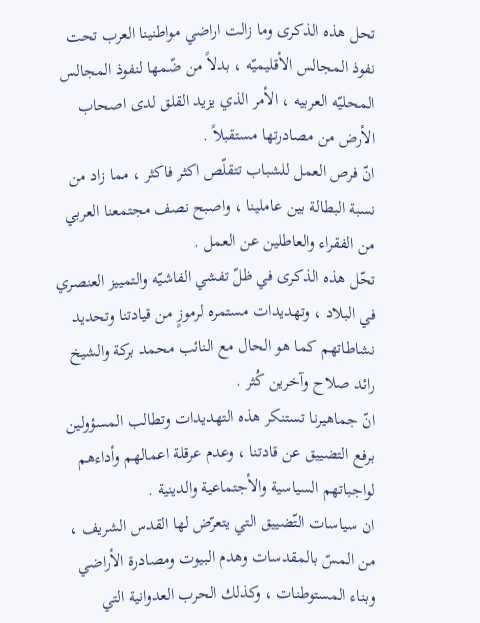تحل هذه الذكرى وما زالت اراضي مواطنينا العرب تحت نفوذ المجالس الأقليميّه ، بدلاً من ضّمها لنفوذ المجالس المحليّه العربيه ، الأمر الذي يزيد القلق لدى اصحاب الأرض من مصادرتها مستقبلاً .
انّ فرص العمل للشباب تتقلّص اكثر فاكثر ، مما زاد من نسبة البطالة بين عاملينا ، واصبح نصف مجتمعنا العربي من الفقراء والعاطلين عن العمل .
تحّل هذه الذكرى في ظلّ تفشي الفاشيّه والتمييز العنصري في البلاد ، وتهديدات مستمره لرموزٍ من قيادتنا وتحديد نشاطاتهم كما هو الحال مع النائب محمد بركة والشيخ رائد صلاح وآخرين كُثر .
انّ جماهيرنا تستنكر هذه التهديدات وتطالب المسؤولين برفع التضييق عن قادتنا ، وعدم عرقلة اعمالهم وأداءهم لواجباتهم السياسية والأجتماعية والدينية .
ان سياسات التّضييق التي يتعرّض لها القدس الشريف ، من المسّ بالمقدسات وهدم البيوت ومصادرة الأراضي وبناء المستوطنات ، وكذلك الحرب العدوانية التي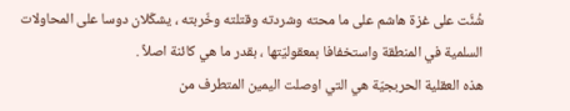شُنَّت على غزة هاشم على ما محته وشردته وقتلته وخّربته ، يشكّلان دوسا على المحاولات السلمية في المنطقة واستخفافا بمعقوليّتها ، بقدر ما هي كائنة اصلاً .
هذه العقلية الحربجيّة هي التي اوصلت اليمين المتطرف من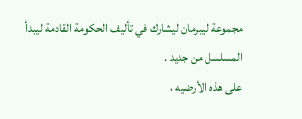مجموعة ليبرمان ليشارك في تأليف الحكومة القادمة ليبدأ المسلسل من جديد .
على هذه الأرضيه ،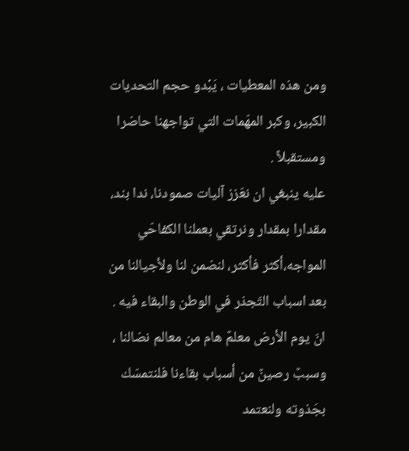ومن هذه المعطيات ، يَبْدو حجم التحديات الكبير، وكبر المهّمات التي تواجهنا حاضرا ومستقبلاً .
عليه ينبغي ان نعّزز آليات صمودنا، ندا بند، مقدارا بمقدار ونرتقي بعملنا الكفاحّي المواجه،أكثر فأكثر، لنضمن لنا ولأجيالنا من بعد اسباب التّجذر في الوطن والبقاء فيه .
انّ يوم الأرض معلمٌ هام من معالم نضالنا ، وسببٌ رصينٌ من أسباب بقاءنا فلنتمسّك بجَذوته ولنعتمد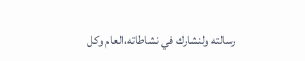رسالته ولنشارك في نشاطاته،العام وكل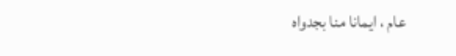عام ، ايمانا منا بجدواه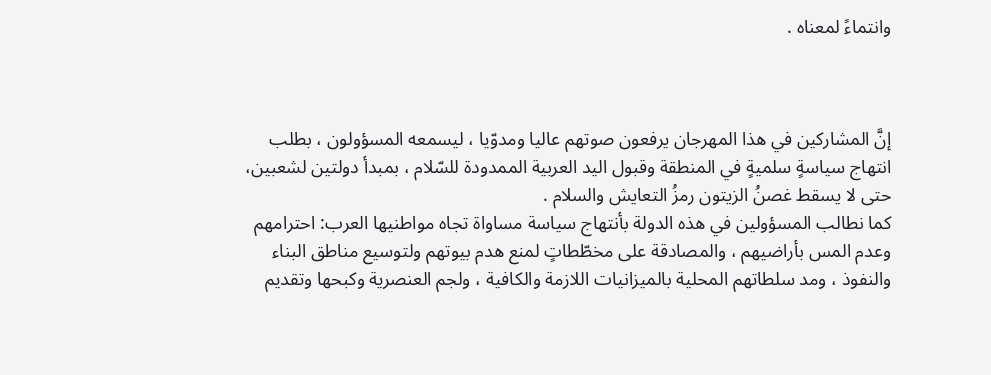وانتماءً لمعناه .



إنَّ المشاركين في هذا المهرجان يرفعون صوتهم عاليا ومدوّيا ، ليسمعه المسؤولون ، بطلب انتهاج سياسةٍ سلميةٍ في المنطقة وقبول اليد العربية الممدودة للسّلام ، بمبدأ دولتين لشعبين، حتى لا يسقط غصنُ الزيتون رمزُ التعايش والسلام .
كما نطالب المسؤولين في هذه الدولة بأنتهاج سياسة مساواة تجاه مواطنيها العرب: احترامهم وعدم المس بأراضيهم ، والمصادقة على مخطّطاتٍ لمنع هدم بيوتهم ولتوسيع مناطق البناء والنفوذ ، ومد سلطاتهم المحلية بالميزانيات اللازمة والكافية ، ولجم العنصرية وكبحها وتقديم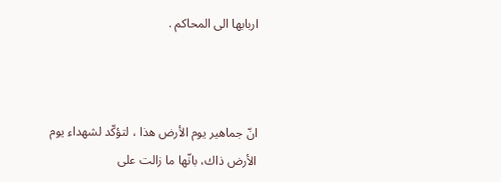اربابها الى المحاكم .



انّ جماهير يوم الأرض هذا ، لتؤكّد لشهداء يوم الأرض ذاك، بانّها ما زالت على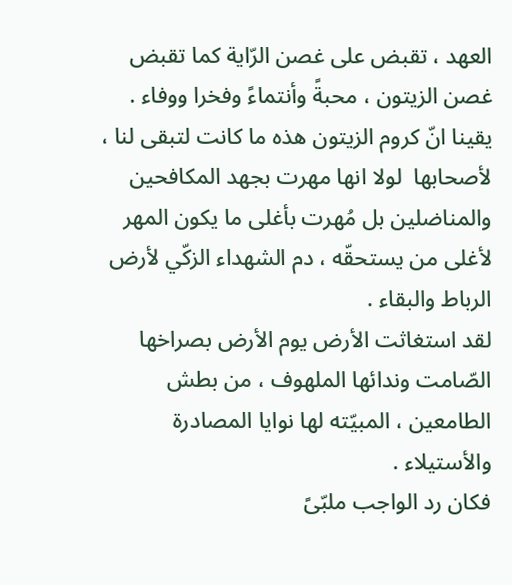العهد ، تقبض على غصن الرّاية كما تقبض غصن الزيتون ، محبةً وأنتماءً وفخرا ووفاء .
يقينا انّ كروم الزيتون هذه ما كانت لتبقى لنا ، لأصحابها  لولا انها مهرت بجهد المكافحين والمناضلين بل مُهرت بأغلى ما يكون المهر لأغلى من يستحقّه ، دم الشهداء الزكّي لأرض الرباط والبقاء .
لقد استغاثت الأرض يوم الأرض بصراخها الصّامت وندائها الملهوف ، من بطش الطامعين ، المبيّته لها نوايا المصادرة والأستيلاء .
فكان رد الواجب ملبّىً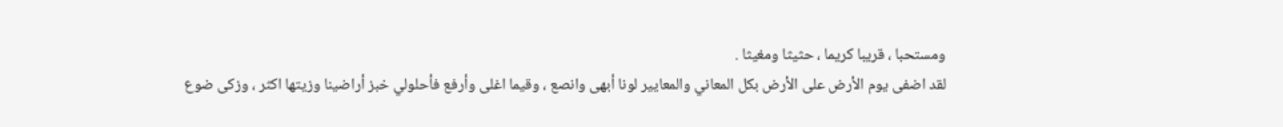ومستحبا ، قريبا كريما ، حثيثا ومغيثا .
لقد اضفى يوم الأرض على الأرض بكل المعاني والمعايير لونا أبهى وانصع ، وقيما اغلى وأرفع فأحلولي خبز أراضينا وزيتها اكثر ، وزكى ضوع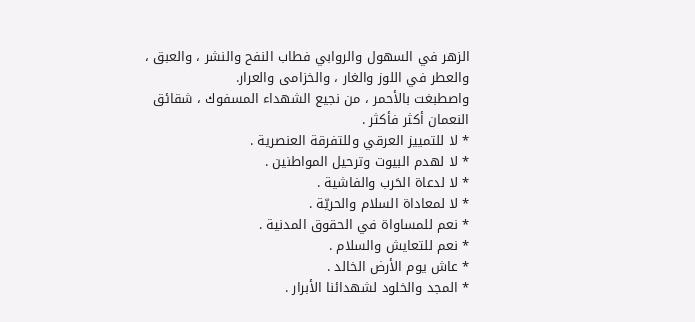الزهر في السهول والروابي فطاب النفح والنشر ، والعبق ، والعطر في اللوز والغار ، والخزامى والعرار.
واصطبغت بالأحمر ، من نجيع الشهداء المسفوك ، شقائق النعمان أكثر فأكثر .
* لا للتمييز العرقي وللتفرقة العنصرية .
* لا لهدم البيوت وترحيل المواطنين .
* لا لدعاة الحَرب والفاشية .
* لا لمعاداة السلام والحريّة .
* نعم للمساواة في الحقوق المدنية .
* نعم للتعايش والسلام .
* عاش يوم الأرض الخالد .
* المجد والخلود لشهدائنا الأبرار .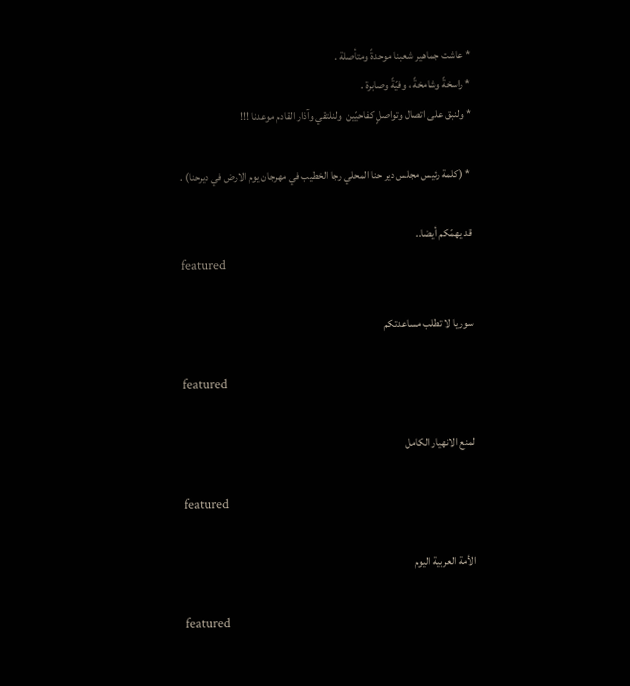* عاشت جماهير شعبنا موحدةً ومتأصلة .
* راسخةً وشامخةً ، وفيّةً وصابرة .
* ولنبق على اتصال وتواصلٍ كفاحيّين  ولنلتقي وآذار القادم موعدنا !!!

 * (كلمة رئيس مجلس دير حنا المحلي رجا الخطيب في مهرجان يوم الارض في ديرحنا) .

قد يهمّكم أيضا..
featured

سوريا لا تطلب مساعدتكم

featured

لمنع الانهيار الكامل

featured

الأمة العربية اليوم

featured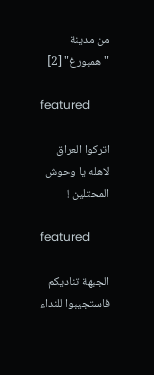من مدينة "همبورغ" [2]

featured

اتركوا العراق لاهله يا وحوش المحتلين !

featured

الجبهة تناديكم فاستجيبوا للنداء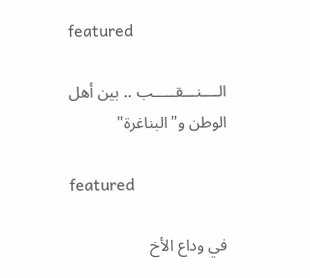featured

الــــنـــقـــــب .. بين أهل الوطن و"البناغرة"

featured

في وداع الأخ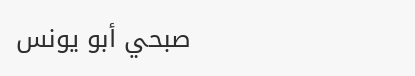صبحي أبو يونس